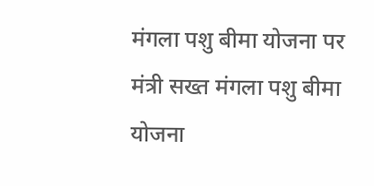मंगला पशु बीमा योजना पर मंत्री सख्त मंगला पशु बीमा योजना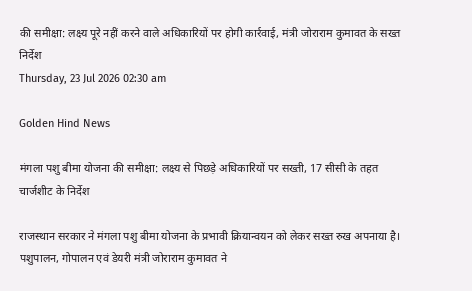की समीक्षा: लक्ष्य पूरे नहीं करने वाले अधिकारियों पर होगी कार्रवाई, मंत्री जोराराम कुमावत के सख्त निर्देश
Thursday, 23 Jul 2026 02:30 am

Golden Hind News

मंगला पशु बीमा योजना की समीक्षा: लक्ष्य से पिछड़े अधिकारियों पर सख्ती, 17 सीसी के तहत चार्जशीट के निर्देश

राजस्थान सरकार ने मंगला पशु बीमा योजना के प्रभावी क्रियान्वयन को लेकर सख्त रुख अपनाया है। पशुपालन, गोपालन एवं डेयरी मंत्री जोराराम कुमावत ने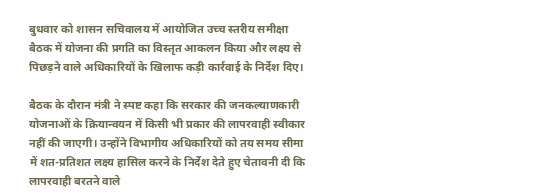बुधवार को शासन सचिवालय में आयोजित उच्च स्तरीय समीक्षा बैठक में योजना की प्रगति का विस्तृत आकलन किया और लक्ष्य से पिछड़ने वाले अधिकारियों के खिलाफ कड़ी कार्रवाई के निर्देश दिए।

बैठक के दौरान मंत्री ने स्पष्ट कहा कि सरकार की जनकल्याणकारी योजनाओं के क्रियान्वयन में किसी भी प्रकार की लापरवाही स्वीकार नहीं की जाएगी। उन्होंने विभागीय अधिकारियों को तय समय सीमा में शत-प्रतिशत लक्ष्य हासिल करने के निर्देश देते हुए चेतावनी दी कि लापरवाही बरतने वाले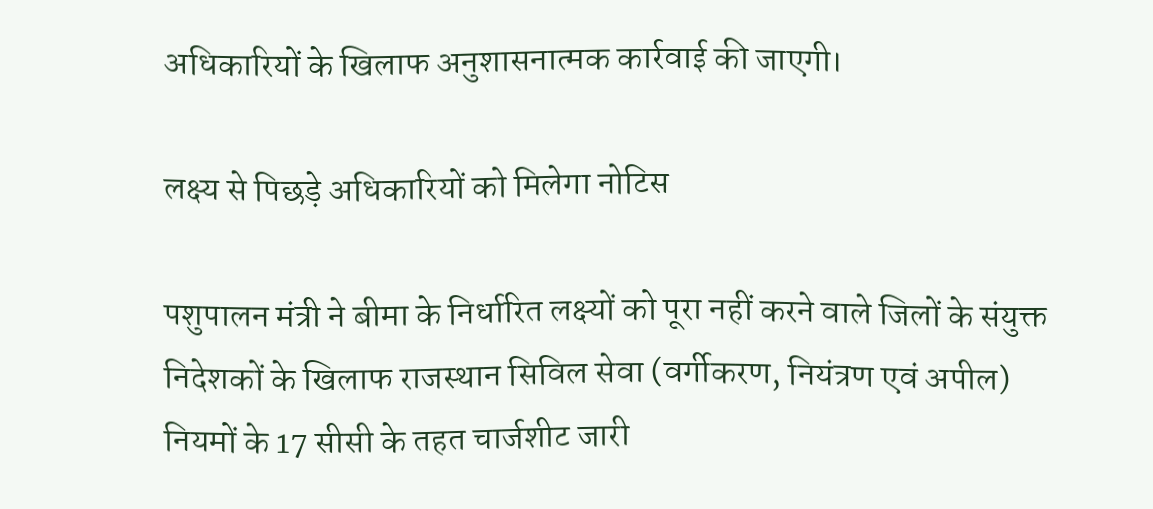अधिकारियों के खिलाफ अनुशासनात्मक कार्रवाई की जाएगी।

लक्ष्य से पिछड़े अधिकारियों को मिलेगा नोटिस

पशुपालन मंत्री ने बीमा के निर्धारित लक्ष्यों को पूरा नहीं करने वाले जिलों के संयुक्त निदेशकों के खिलाफ राजस्थान सिविल सेवा (वर्गीकरण, नियंत्रण एवं अपील) नियमों के 17 सीसी के तहत चार्जशीट जारी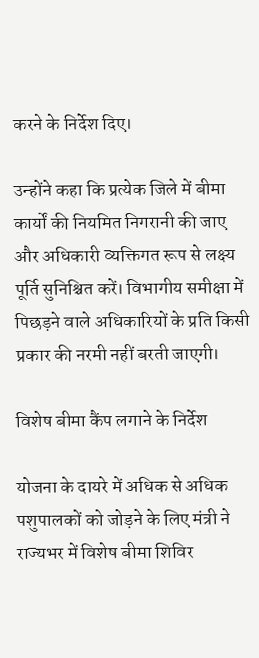करने के निर्देश दिए।

उन्होंने कहा कि प्रत्येक जिले में बीमा कार्यों की नियमित निगरानी की जाए और अधिकारी व्यक्तिगत रूप से लक्ष्य पूर्ति सुनिश्चित करें। विभागीय समीक्षा में पिछड़ने वाले अधिकारियों के प्रति किसी प्रकार की नरमी नहीं बरती जाएगी।

विशेष बीमा कैंप लगाने के निर्देश

योजना के दायरे में अधिक से अधिक पशुपालकों को जोड़ने के लिए मंत्री ने राज्यभर में विशेष बीमा शिविर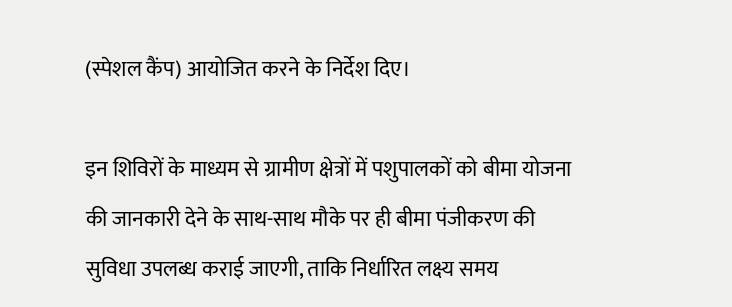(स्पेशल कैंप) आयोजित करने के निर्देश दिए।

इन शिविरों के माध्यम से ग्रामीण क्षेत्रों में पशुपालकों को बीमा योजना की जानकारी देने के साथ-साथ मौके पर ही बीमा पंजीकरण की सुविधा उपलब्ध कराई जाएगी, ताकि निर्धारित लक्ष्य समय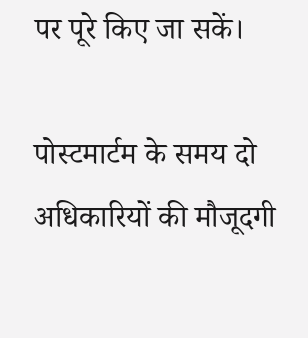पर पूरे किए जा सकें।

पोस्टमार्टम के समय दो अधिकारियों की मौजूदगी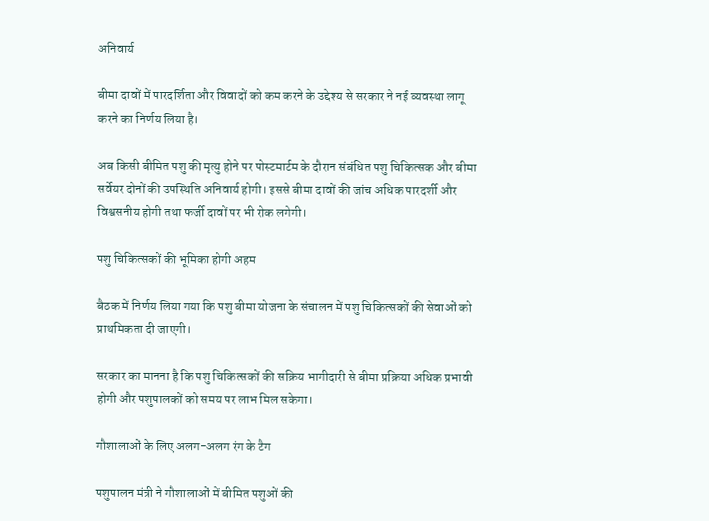अनिवार्य

बीमा दावों में पारदर्शिता और विवादों को कम करने के उद्देश्य से सरकार ने नई व्यवस्था लागू करने का निर्णय लिया है।

अब किसी बीमित पशु की मृत्यु होने पर पोस्टमार्टम के दौरान संबंधित पशु चिकित्सक और बीमा सर्वेयर दोनों की उपस्थिति अनिवार्य होगी। इससे बीमा दावों की जांच अधिक पारदर्शी और विश्वसनीय होगी तथा फर्जी दावों पर भी रोक लगेगी।

पशु चिकित्सकों की भूमिका होगी अहम

बैठक में निर्णय लिया गया कि पशु बीमा योजना के संचालन में पशु चिकित्सकों की सेवाओं को प्राथमिकता दी जाएगी।

सरकार का मानना है कि पशु चिकित्सकों की सक्रिय भागीदारी से बीमा प्रक्रिया अधिक प्रभावी होगी और पशुपालकों को समय पर लाभ मिल सकेगा।

गौशालाओं के लिए अलग-अलग रंग के टैग

पशुपालन मंत्री ने गौशालाओं में बीमित पशुओं की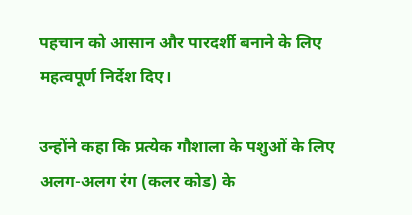पहचान को आसान और पारदर्शी बनाने के लिए महत्वपूर्ण निर्देश दिए।

उन्होंने कहा कि प्रत्येक गौशाला के पशुओं के लिए अलग-अलग रंग (कलर कोड) के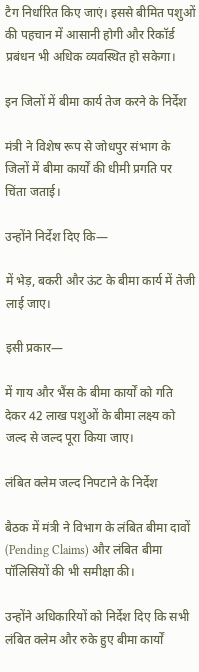टैग निर्धारित किए जाएं। इससे बीमित पशुओं की पहचान में आसानी होगी और रिकॉर्ड प्रबंधन भी अधिक व्यवस्थित हो सकेगा।

इन जिलों में बीमा कार्य तेज करने के निर्देश

मंत्री ने विशेष रूप से जोधपुर संभाग के जिलों में बीमा कार्यों की धीमी प्रगति पर चिंता जताई।

उन्होंने निर्देश दिए कि—

में भेड़, बकरी और ऊंट के बीमा कार्य में तेजी लाई जाए।

इसी प्रकार—

में गाय और भैंस के बीमा कार्यों को गति देकर 42 लाख पशुओं के बीमा लक्ष्य को जल्द से जल्द पूरा किया जाए।

लंबित क्लेम जल्द निपटाने के निर्देश

बैठक में मंत्री ने विभाग के लंबित बीमा दावों (Pending Claims) और लंबित बीमा पॉलिसियों की भी समीक्षा की।

उन्होंने अधिकारियों को निर्देश दिए कि सभी लंबित क्लेम और रुके हुए बीमा कार्यों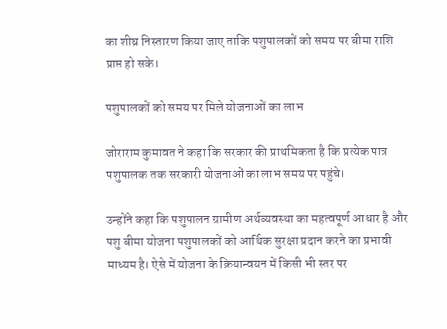का शीघ्र निस्तारण किया जाए ताकि पशुपालकों को समय पर बीमा राशि प्राप्त हो सके।

पशुपालकों को समय पर मिले योजनाओं का लाभ

जोराराम कुमावत ने कहा कि सरकार की प्राथमिकता है कि प्रत्येक पात्र पशुपालक तक सरकारी योजनाओं का लाभ समय पर पहुंचे।

उन्होंने कहा कि पशुपालन ग्रामीण अर्थव्यवस्था का महत्वपूर्ण आधार है और पशु बीमा योजना पशुपालकों को आर्थिक सुरक्षा प्रदान करने का प्रभावी माध्यम है। ऐसे में योजना के क्रियान्वयन में किसी भी स्तर पर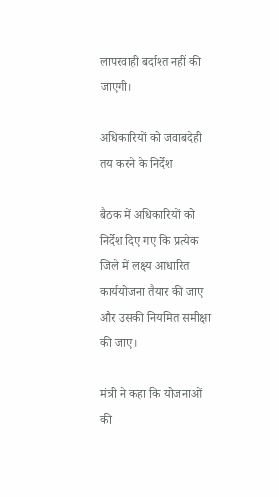लापरवाही बर्दाश्त नहीं की जाएगी।

अधिकारियों को जवाबदेही तय करने के निर्देश

बैठक में अधिकारियों को निर्देश दिए गए कि प्रत्येक जिले में लक्ष्य आधारित कार्ययोजना तैयार की जाए और उसकी नियमित समीक्षा की जाए।

मंत्री ने कहा कि योजनाओं की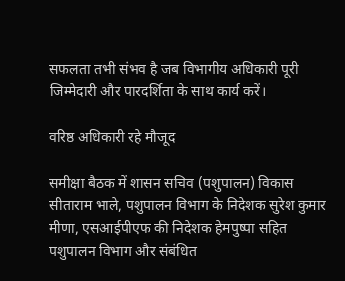सफलता तभी संभव है जब विभागीय अधिकारी पूरी जिम्मेदारी और पारदर्शिता के साथ कार्य करें।

वरिष्ठ अधिकारी रहे मौजूद

समीक्षा बैठक में शासन सचिव (पशुपालन) विकास सीताराम भाले, पशुपालन विभाग के निदेशक सुरेश कुमार मीणा, एसआईपीएफ की निदेशक हेमपुष्पा सहित पशुपालन विभाग और संबंधित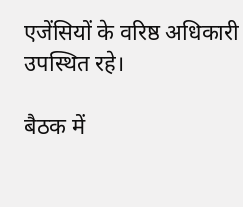एजेंसियों के वरिष्ठ अधिकारी उपस्थित रहे।

बैठक में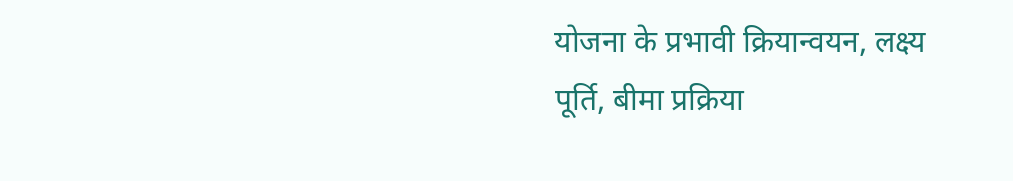योजना के प्रभावी क्रियान्वयन, लक्ष्य पूर्ति, बीमा प्रक्रिया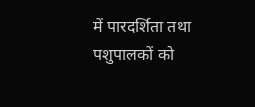में पारदर्शिता तथा पशुपालकों को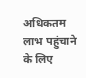अधिकतम लाभ पहुंचाने के लिए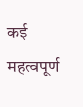कई महत्वपूर्ण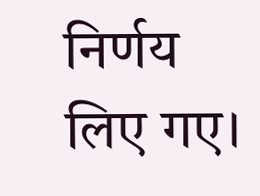निर्णय लिए गए।